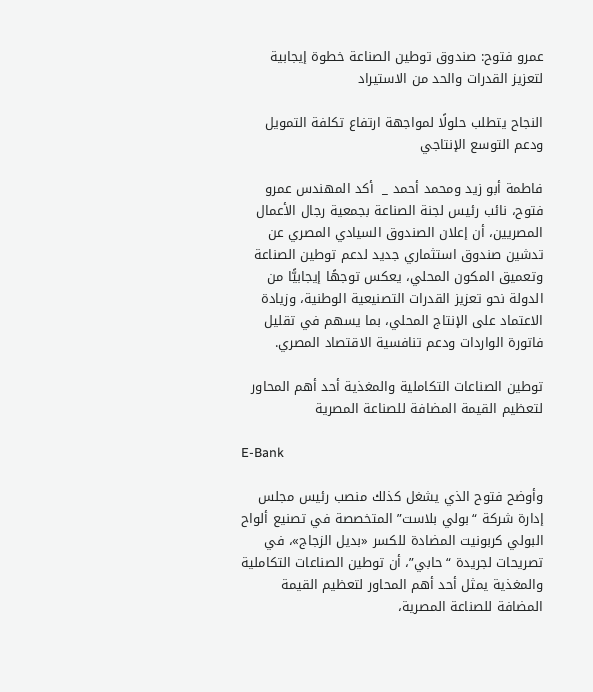عمرو فتوح: صندوق توطين الصناعة خطوة إيجابية لتعزيز القدرات والحد من الاستيراد

النجاح يتطلب حلولًا لمواجهة ارتفاع تكلفة التمويل ودعم التوسع الإنتاجي

فاطمة أبو زيد ومحمد أحمد _  أكد المهندس عمرو فتوح، نائب رئيس لجنة الصناعة بجمعية رجال الأعمال المصريين، أن إعلان الصندوق السيادي المصري عن تدشين صندوق استثماري جديد لدعم توطين الصناعة وتعميق المكون المحلي، يعكس توجهًا إيجابيًّا من الدولة نحو تعزيز القدرات التصنيعية الوطنية، وزيادة الاعتماد على الإنتاج المحلي، بما يسهم في تقليل فاتورة الواردات ودعم تنافسية الاقتصاد المصري.

توطين الصناعات التكاملية والمغذية أحد أهم المحاور لتعظيم القيمة المضافة للصناعة المصرية

E-Bank

وأوضح فتوح الذي يشغل كذلك منصب رئيس مجلس إدارة شركة “بولي بلاست” المتخصصة في تصنيع ألواح البولي كربونيت المضادة للكسر «بديل الزجاج»، في تصريحات لجريدة “حابي”، أن توطين الصناعات التكاملية والمغذية يمثل أحد أهم المحاور لتعظيم القيمة المضافة للصناعة المصرية،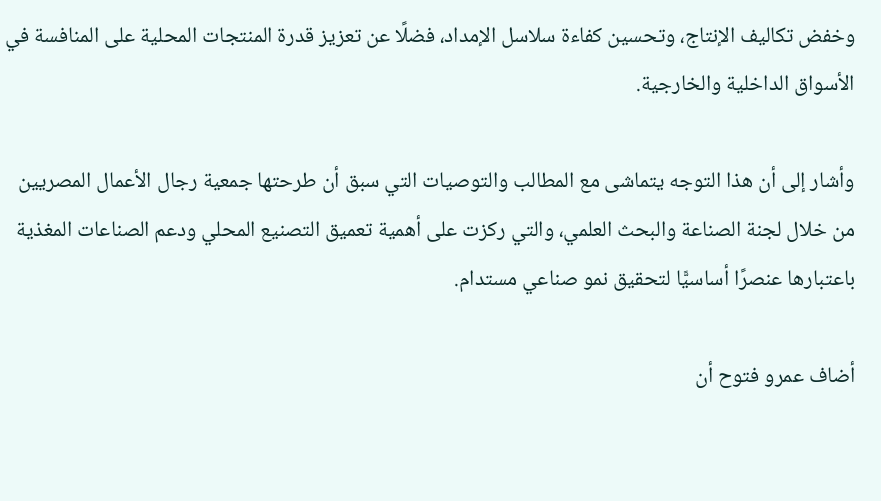وخفض تكاليف الإنتاج، وتحسين كفاءة سلاسل الإمداد، فضلًا عن تعزيز قدرة المنتجات المحلية على المنافسة في الأسواق الداخلية والخارجية.

وأشار إلى أن هذا التوجه يتماشى مع المطالب والتوصيات التي سبق أن طرحتها جمعية رجال الأعمال المصريين من خلال لجنة الصناعة والبحث العلمي، والتي ركزت على أهمية تعميق التصنيع المحلي ودعم الصناعات المغذية باعتبارها عنصرًا أساسيًّا لتحقيق نمو صناعي مستدام.

أضاف عمرو فتوح أن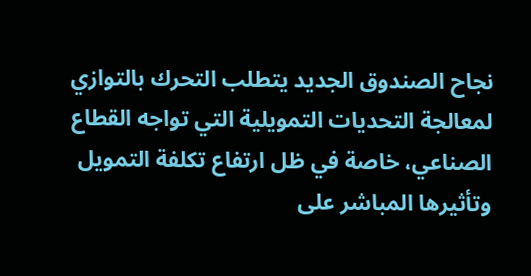نجاح الصندوق الجديد يتطلب التحرك بالتوازي لمعالجة التحديات التمويلية التي تواجه القطاع الصناعي، خاصة في ظل ارتفاع تكلفة التمويل وتأثيرها المباشر على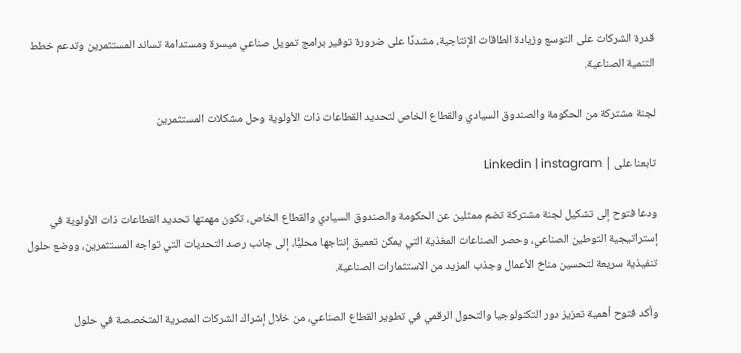قدرة الشركات على التوسع وزيادة الطاقات الإنتاجية، مشددًا على ضرورة توفير برامج تمويل صناعي ميسرة ومستدامة تساند المستثمرين وتدعم خطط التنمية الصناعية.

لجنة مشتركة من الحكومة والصندوق السيادي والقطاع الخاص لتحديد القطاعات ذات الأولوية وحل مشكلات المستثمرين

تابعنا على | Linkedin | instagram

ودعا فتوح إلى تشكيل لجنة مشتركة تضم ممثلين عن الحكومة والصندوق السيادي والقطاع الخاص، تكون مهمتها تحديد القطاعات ذات الأولوية في إستراتيجية التوطين الصناعي، وحصر الصناعات المغذية التي يمكن تعميق إنتاجها محليًّا، إلى جانب رصد التحديات التي تواجه المستثمرين، ووضع حلول تنفيذية سريعة لتحسين مناخ الأعمال وجذب المزيد من الاستثمارات الصناعية.

وأكد فتوح أهمية تعزيز دور التكنولوجيا والتحول الرقمي في تطوير القطاع الصناعي، من خلال إشراك الشركات المصرية المتخصصة في حلول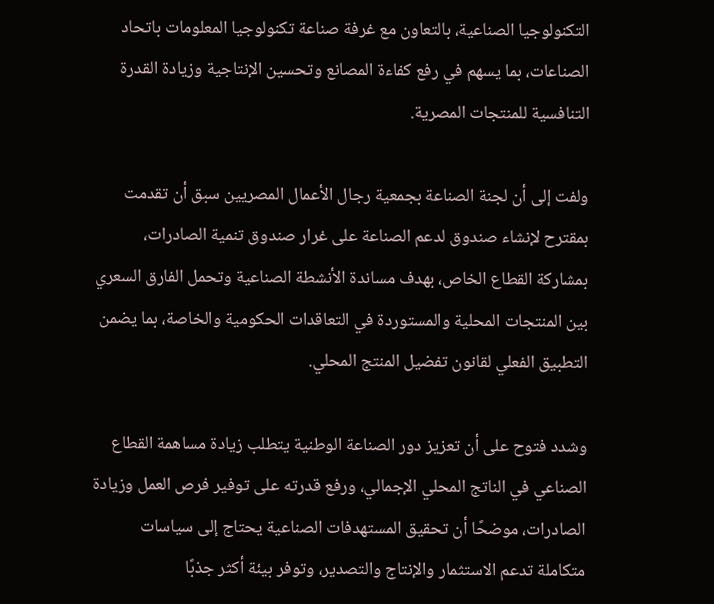التكنولوجيا الصناعية، بالتعاون مع غرفة صناعة تكنولوجيا المعلومات باتحاد الصناعات، بما يسهم في رفع كفاءة المصانع وتحسين الإنتاجية وزيادة القدرة التنافسية للمنتجات المصرية.

ولفت إلى أن لجنة الصناعة بجمعية رجال الأعمال المصريين سبق أن تقدمت بمقترح لإنشاء صندوق لدعم الصناعة على غرار صندوق تنمية الصادرات، بمشاركة القطاع الخاص، بهدف مساندة الأنشطة الصناعية وتحمل الفارق السعري بين المنتجات المحلية والمستوردة في التعاقدات الحكومية والخاصة، بما يضمن التطبيق الفعلي لقانون تفضيل المنتج المحلي.

وشدد فتوح على أن تعزيز دور الصناعة الوطنية يتطلب زيادة مساهمة القطاع الصناعي في الناتج المحلي الإجمالي، ورفع قدرته على توفير فرص العمل وزيادة الصادرات، موضحًا أن تحقيق المستهدفات الصناعية يحتاج إلى سياسات متكاملة تدعم الاستثمار والإنتاج والتصدير، وتوفر بيئة أكثر جذبًا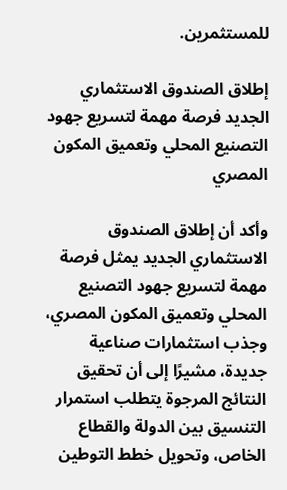للمستثمرين.

إطلاق الصندوق الاستثماري الجديد فرصة مهمة لتسريع جهود التصنيع المحلي وتعميق المكون المصري

وأكد أن إطلاق الصندوق الاستثماري الجديد يمثل فرصة مهمة لتسريع جهود التصنيع المحلي وتعميق المكون المصري، وجذب استثمارات صناعية جديدة، مشيرًا إلى أن تحقيق النتائج المرجوة يتطلب استمرار التنسيق بين الدولة والقطاع الخاص، وتحويل خطط التوطين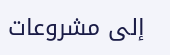إلى مشروعات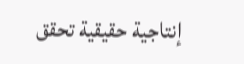إنتاجية حقيقية تحقق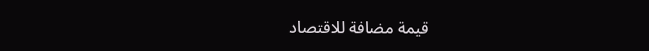قيمة مضافة للاقتصاد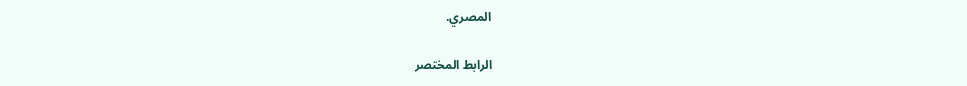المصري.

الرابط المختصر